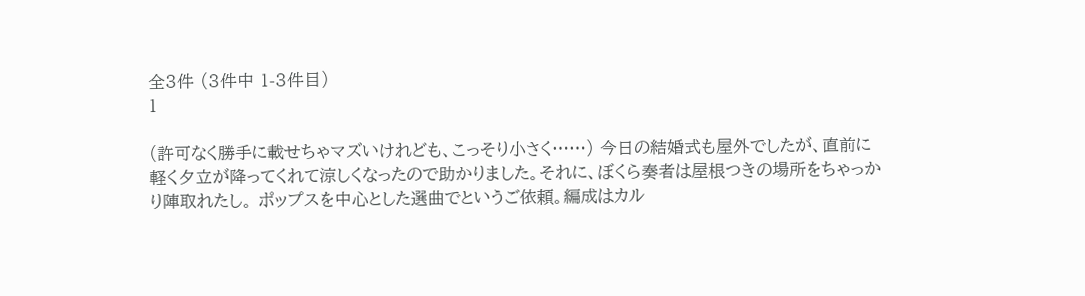全3件 (3件中 1-3件目)
1

(許可なく勝手に載せちゃマズいけれども、こっそり小さく……) 今日の結婚式も屋外でしたが、直前に軽く夕立が降ってくれて涼しくなったので助かりました。それに、ぼくら奏者は屋根つきの場所をちゃっかり陣取れたし。 ポップスを中心とした選曲でというご依頼。編成はカル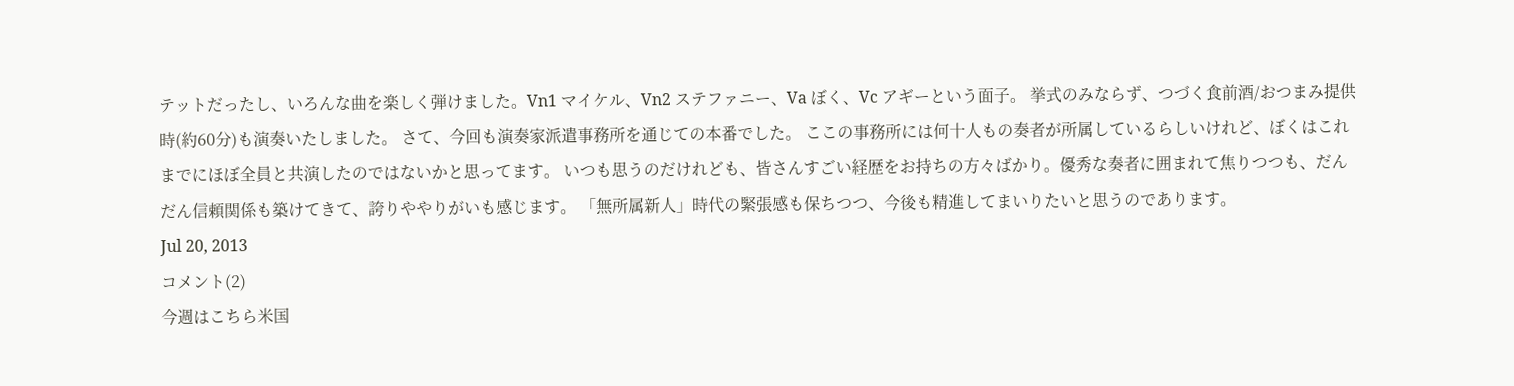テットだったし、いろんな曲を楽しく弾けました。Vn1 マイケル、Vn2 ステファニー、Va ぼく、Vc アギーという面子。 挙式のみならず、つづく食前酒/おつまみ提供時(約60分)も演奏いたしました。 さて、今回も演奏家派遣事務所を通じての本番でした。 ここの事務所には何十人もの奏者が所属しているらしいけれど、ぼくはこれまでにほぼ全員と共演したのではないかと思ってます。 いつも思うのだけれども、皆さんすごい経歴をお持ちの方々ばかり。優秀な奏者に囲まれて焦りつつも、だんだん信頼関係も築けてきて、誇りややりがいも感じます。 「無所属新人」時代の緊張感も保ちつつ、今後も精進してまいりたいと思うのであります。
Jul 20, 2013
コメント(2)
今週はこちら米国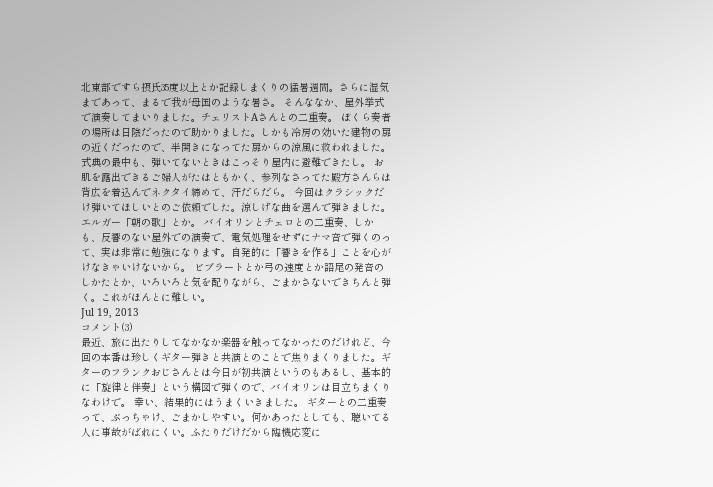北東部ですら摂氏35度以上とか記録しまくりの猛暑週間。さらに湿気まであって、まるで我が母国のような暑さ。 そんななか、屋外挙式で演奏してまいりました。チェリストAさんとの二重奏。 ぼくら奏者の場所は日陰だったので助かりました。しかも冷房の効いた建物の扉の近くだったので、半開きになってた扉からの涼風に救われました。式典の最中も、弾いてないときはこっそり屋内に避難できたし。 お肌を露出できるご婦人がたはともかく、参列なさってた殿方さんらは背広を着込んでネクタイ締めて、汗だらだら。 今回はクラシックだけ弾いてほしいとのご依頼でした。涼しげな曲を選んで弾きました。エルガー「朝の歌」とか。 バイオリンとチェロとの二重奏、しかも、反響のない屋外での演奏で、電気処理をせずにナマ音で弾くのって、実は非常に勉強になります。自発的に「響きを作る」ことを心がけなきゃいけないから。 ビブラートとか弓の速度とか語尾の発音のしかたとか、いろいろと気を配りながら、ごまかさないできちんと弾く。これがほんとに難しい。
Jul 19, 2013
コメント(3)
最近、旅に出たりしてなかなか楽器を触ってなかったのだけれど、今回の本番は珍しくギター弾きと共演とのことで焦りまくりました。ギターのフランクおじさんとは今日が初共演というのもあるし、基本的に「旋律と伴奏」という構図で弾くので、バイオリンは目立ちまくりなわけで。 幸い、結果的にはうまくいきました。 ギターとの二重奏って、ぶっちゃけ、ごまかしやすい。何かあったとしても、聴いてる人に事故がばれにくい。ふたりだけだから臨機応変に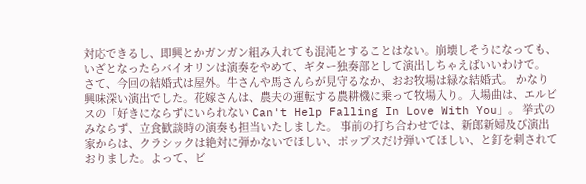対応できるし、即興とかガンガン組み入れても混沌とすることはない。崩壊しそうになっても、いざとなったらバイオリンは演奏をやめて、ギター独奏部として演出しちゃえばいいわけで。 さて、今回の結婚式は屋外。牛さんや馬さんらが見守るなか、おお牧場は緑な結婚式。 かなり興味深い演出でした。花嫁さんは、農夫の運転する農耕機に乗って牧場入り。入場曲は、エルビスの「好きにならずにいられない Can't Help Falling In Love With You」。 挙式のみならず、立食歓談時の演奏も担当いたしました。 事前の打ち合わせでは、新郎新婦及び演出家からは、クラシックは絶対に弾かないでほしい、ポップスだけ弾いてほしい、と釘を刺されておりました。よって、ビ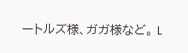ートルズ様、ガガ様など。 L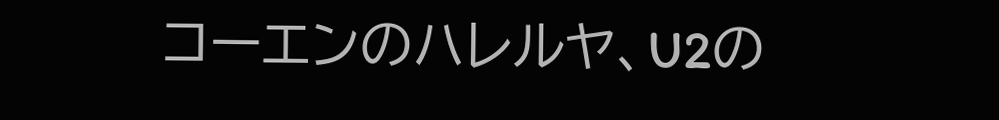コーエンのハレルヤ、U2の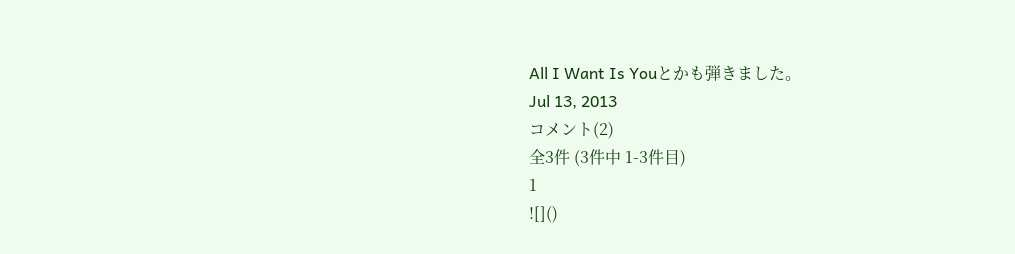All I Want Is Youとかも弾きました。
Jul 13, 2013
コメント(2)
全3件 (3件中 1-3件目)
1
![]()